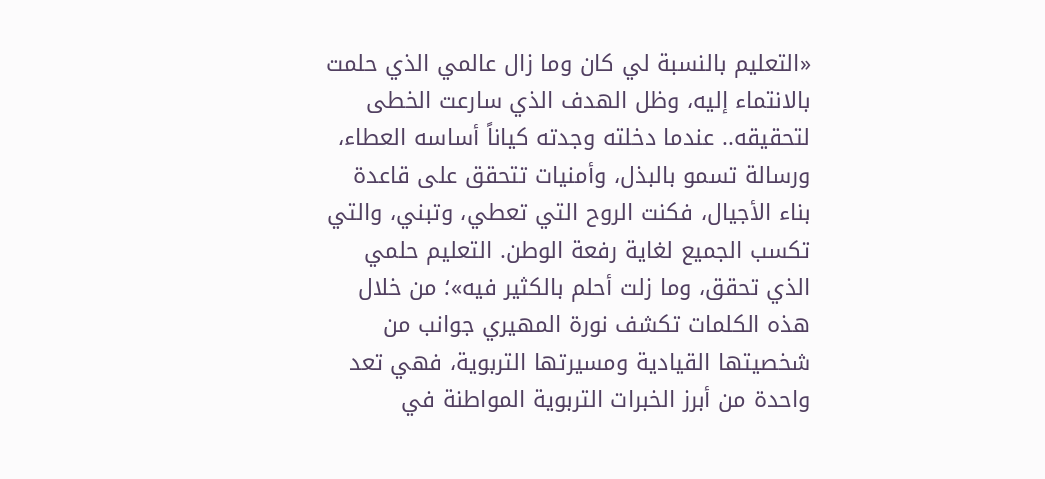«التعليم بالنسبة لي كان وما زال عالمي الذي حلمت بالانتماء إليه، وظل الهدف الذي سارعت الخطى لتحقيقه.. عندما دخلته وجدته كياناً أساسه العطاء، ورسالة تسمو بالبذل، وأمنيات تتحقق على قاعدة بناء الأجيال، فكنت الروح التي تعطي، وتبني، والتي تكسب الجميع لغاية رفعة الوطن. التعليم حلمي الذي تحقق، وما زلت أحلم بالكثير فيه»؛ من خلال هذه الكلمات تكشف نورة المهيري جوانب من شخصيتها القيادية ومسيرتها التربوية، فهي تعد واحدة من أبرز الخبرات التربوية المواطنة في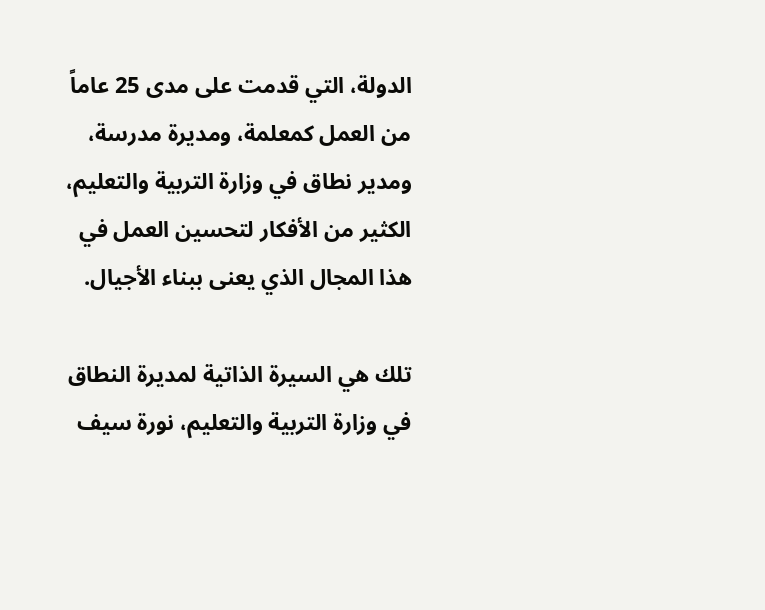الدولة، التي قدمت على مدى 25 عاماً من العمل كمعلمة، ومديرة مدرسة، ومدير نطاق في وزارة التربية والتعليم، الكثير من الأفكار لتحسين العمل في هذا المجال الذي يعنى ببناء الأجيال.

تلك هي السيرة الذاتية لمديرة النطاق في وزارة التربية والتعليم، نورة سيف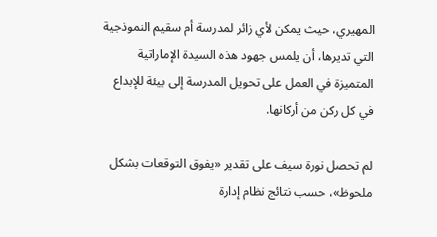المهيري، حيث يمكن لأي زائر لمدرسة أم سقيم النموذجية التي تديرها، أن يلمس جهود هذه السيدة الإماراتية المتميزة في العمل على تحويل المدرسة إلى بيئة للإبداع في كل ركن من أركانها.

لم تحصل نورة سيف على تقدير «يفوق التوقعات بشكل ملحوظ»، حسب نتائج نظام إدارة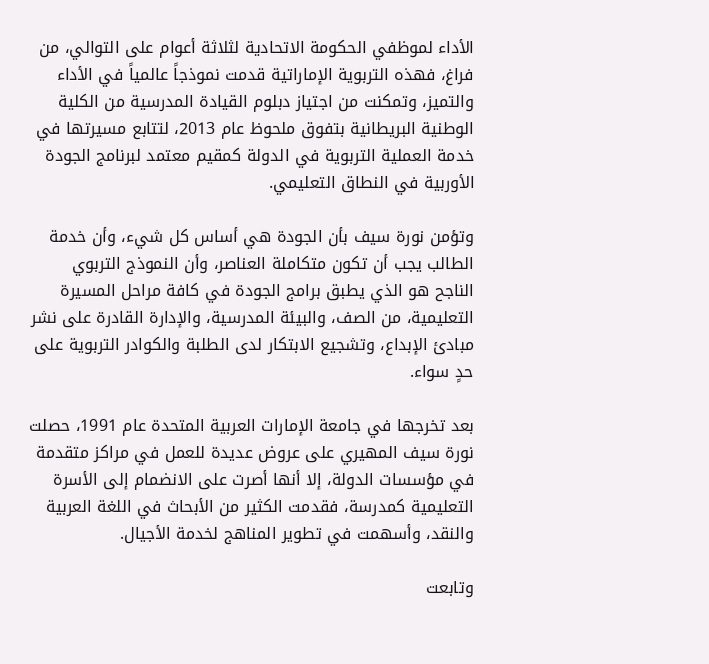الأداء لموظفي الحكومة الاتحادية لثلاثة أعوام على التوالي، من فراغ، فهذه التربوية الإماراتية قدمت نموذجاً عالمياً في الأداء والتميز، وتمكنت من اجتياز دبلوم القيادة المدرسية من الكلية الوطنية البريطانية بتفوق ملحوظ عام 2013، لتتابع مسيرتها في خدمة العملية التربوية في الدولة كمقيم معتمد لبرنامج الجودة الأوربية في النطاق التعليمي.

وتؤمن نورة سيف بأن الجودة هي أساس كل شيء، وأن خدمة الطالب يجب أن تكون متكاملة العناصر، وأن النموذج التربوي الناجح هو الذي يطبق برامج الجودة في كافة مراحل المسيرة التعليمية، من الصف، والبيئة المدرسية، والإدارة القادرة على نشر مبادئ الإبداع، وتشجيع الابتكار لدى الطلبة والكوادر التربوية على حدٍ سواء.

بعد تخرجها في جامعة الإمارات العربية المتحدة عام 1991، حصلت نورة سيف المهيري على عروض عديدة للعمل في مراكز متقدمة في مؤسسات الدولة، إلا أنها أصرت على الانضمام إلى الأسرة التعليمية كمدرسة، فقدمت الكثير من الأبحاث في اللغة العربية والنقد، وأسهمت في تطوير المناهج لخدمة الأجيال.

وتابعت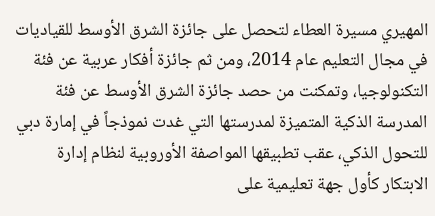المهيري مسيرة العطاء لتحصل على جائزة الشرق الأوسط للقياديات في مجال التعليم عام 2014، ومن ثم جائزة أفكار عربية عن فئة التكنولوجيا، وتمكنت من حصد جائزة الشرق الأوسط عن فئة المدرسة الذكية المتميزة لمدرستها التي غدت نموذجاً في إمارة دبي للتحول الذكي، عقب تطبيقها المواصفة الأوروبية لنظام إدارة الابتكار كأول جهة تعليمية على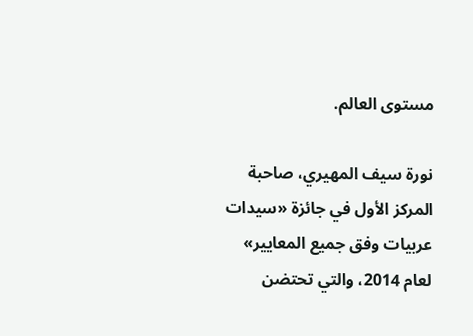مستوى العالم.

نورة سيف المهيري، صاحبة المركز الأول في جائزة «سيدات عربيات وفق جميع المعايير» لعام 2014، والتي تحتضن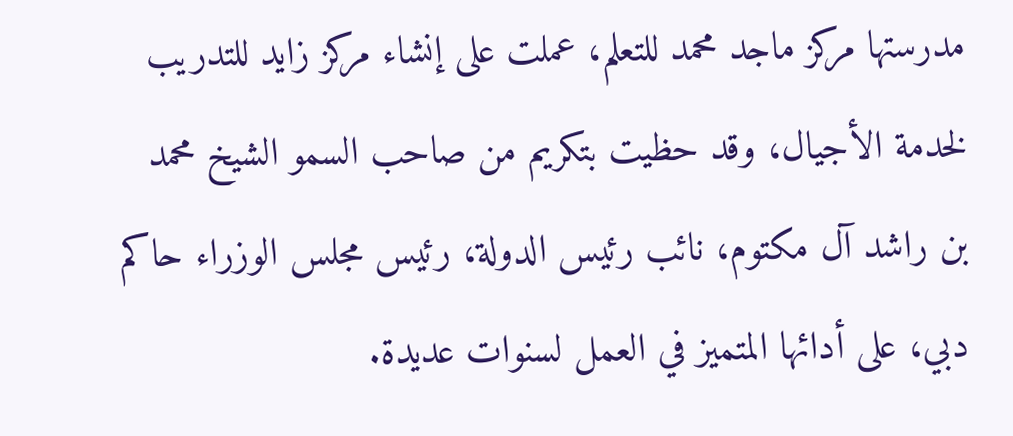مدرستها مركز ماجد محمد للتعلم، عملت على إنشاء مركز زايد للتدريب لخدمة الأجيال، وقد حظيت بتكريم من صاحب السمو الشيخ محمد بن راشد آل مكتوم، نائب رئيس الدولة، رئيس مجلس الوزراء حاكم دبي، على أدائها المتميز في العمل لسنوات عديدة.